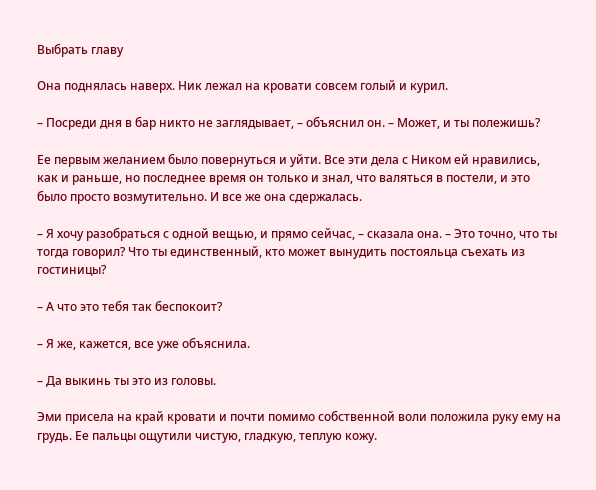Выбрать главу

Она поднялась наверх. Ник лежал на кровати совсем голый и курил.

– Посреди дня в бар никто не заглядывает, – объяснил он. – Может, и ты полежишь?

Ее первым желанием было повернуться и уйти. Все эти дела с Ником ей нравились, как и раньше, но последнее время он только и знал, что валяться в постели, и это было просто возмутительно. И все же она сдержалась.

– Я хочу разобраться с одной вещью, и прямо сейчас, – сказала она. – Это точно, что ты тогда говорил? Что ты единственный, кто может вынудить постояльца съехать из гостиницы?

– А что это тебя так беспокоит?

– Я же, кажется, все уже объяснила.

– Да выкинь ты это из головы.

Эми присела на край кровати и почти помимо собственной воли положила руку ему на грудь. Ее пальцы ощутили чистую, гладкую, теплую кожу.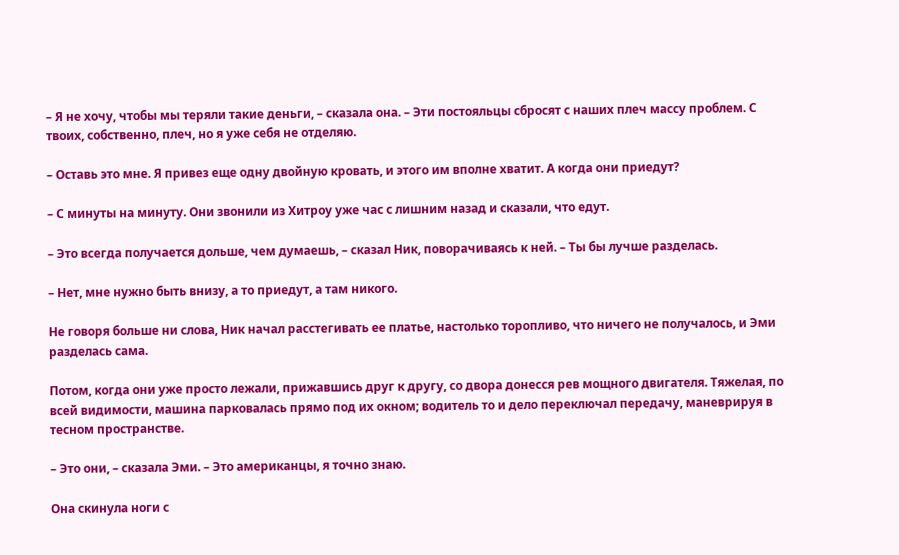– Я не хочу, чтобы мы теряли такие деньги, – сказала она. – Эти постояльцы сбросят с наших плеч массу проблем. С твоих, собственно, плеч, но я уже себя не отделяю.

– Оставь это мне. Я привез еще одну двойную кровать, и этого им вполне хватит. А когда они приедут?

– С минуты на минуту. Они звонили из Хитроу уже час с лишним назад и сказали, что едут.

– Это всегда получается дольше, чем думаешь, – сказал Ник, поворачиваясь к ней. – Ты бы лучше разделась.

– Нет, мне нужно быть внизу, а то приедут, а там никого.

Не говоря больше ни слова, Ник начал расстегивать ее платье, настолько торопливо, что ничего не получалось, и Эми разделась сама.

Потом, когда они уже просто лежали, прижавшись друг к другу, со двора донесся рев мощного двигателя. Тяжелая, по всей видимости, машина парковалась прямо под их окном; водитель то и дело переключал передачу, маневрируя в тесном пространстве.

– Это они, – сказала Эми. – Это американцы, я точно знаю.

Она скинула ноги с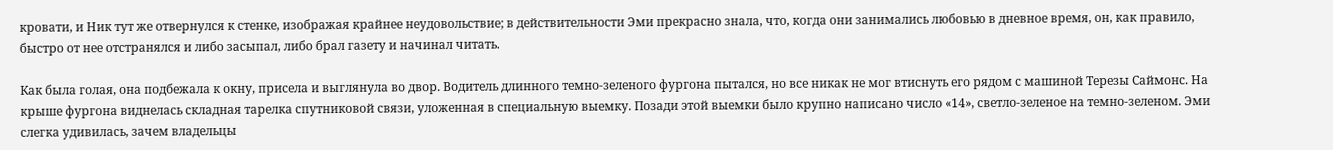кровати, и Ник тут же отвернулся к стенке, изображая крайнее неудовольствие; в действительности Эми прекрасно знала, что, когда они занимались любовью в дневное время, он, как правило, быстро от нее отстранялся и либо засыпал, либо брал газету и начинал читать.

Как была голая, она подбежала к окну, присела и выглянула во двор. Водитель длинного темно-зеленого фургона пытался, но все никак не мог втиснуть его рядом с машиной Терезы Саймонс. На крыше фургона виднелась складная тарелка спутниковой связи, уложенная в специальную выемку. Позади этой выемки было крупно написано число «14», светло-зеленое на темно-зеленом. Эми слегка удивилась, зачем владельцы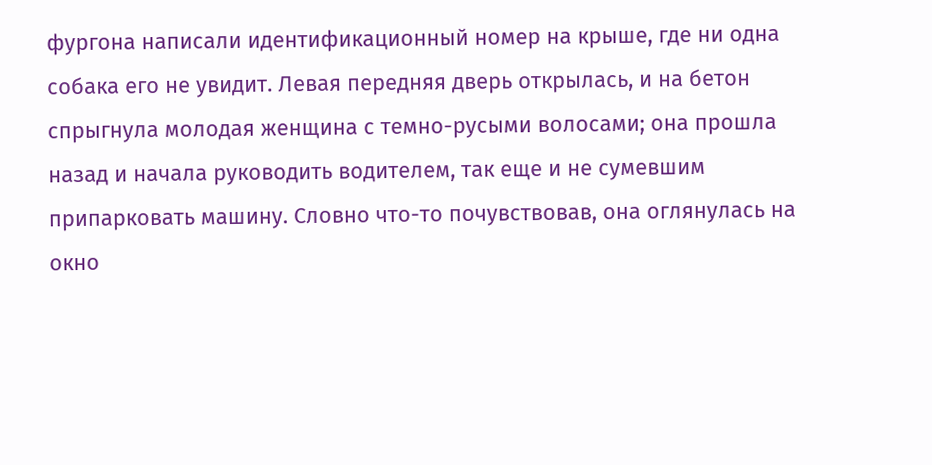фургона написали идентификационный номер на крыше, где ни одна собака его не увидит. Левая передняя дверь открылась, и на бетон спрыгнула молодая женщина с темно-русыми волосами; она прошла назад и начала руководить водителем, так еще и не сумевшим припарковать машину. Словно что-то почувствовав, она оглянулась на окно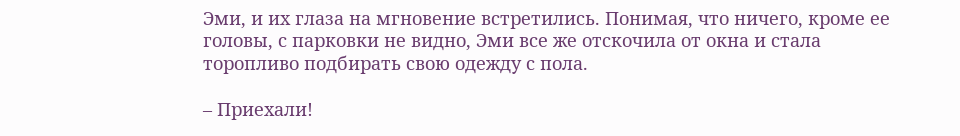Эми, и их глаза на мгновение встретились. Понимая, что ничего, кроме ее головы, с парковки не видно, Эми все же отскочила от окна и стала торопливо подбирать свою одежду с пола.

– Приехали!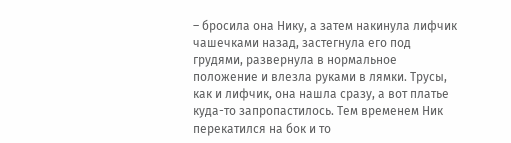– бросила она Нику, а затем накинула лифчик чашечками назад, застегнула его под грудями, развернула в нормальное положение и влезла руками в лямки. Трусы, как и лифчик, она нашла сразу, а вот платье куда-то запропастилось. Тем временем Ник перекатился на бок и то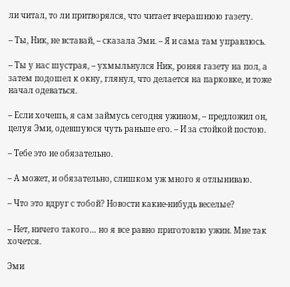ли читал, то ли притворялся, что читает вчерашнюю газету.

– Ты, Ник, не вставай, – сказала Эми. – Я и сама там управлюсь.

– Ты у нас шустрая, – ухмыльнулся Ник, роняя газету на пол, а затем подошел к окну, глянул, что делается на парковке, и тоже начал одеваться.

– Если хочешь, я сам займусь сегодня ужином, – предложил он, целуя Эми, одевшуюся чуть раньше его. – И за стойкой постою.

– Тебе это не обязательно.

– А может, и обязательно, слишком уж много я отлыниваю.

– Что это вдруг с тобой? Новости какие-нибудь веселые?

– Нет, ничего такого… но я все равно приготовлю ужин. Мне так хочется.

Эми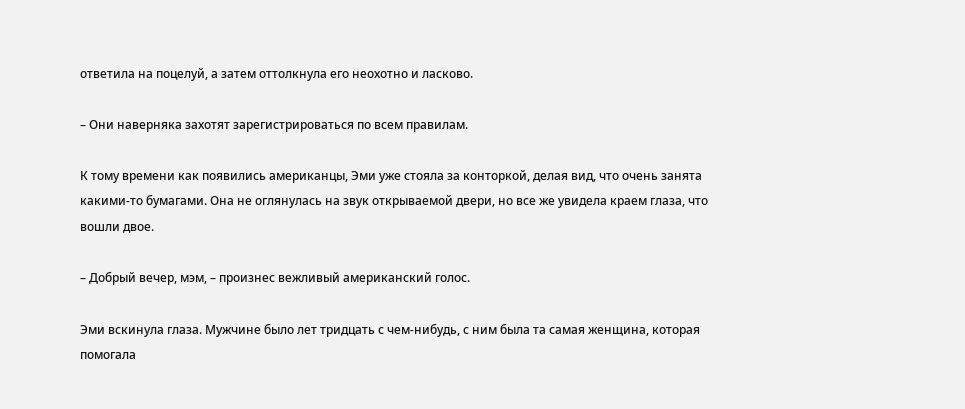ответила на поцелуй, а затем оттолкнула его неохотно и ласково.

– Они наверняка захотят зарегистрироваться по всем правилам.

К тому времени как появились американцы, Эми уже стояла за конторкой, делая вид, что очень занята какими-то бумагами. Она не оглянулась на звук открываемой двери, но все же увидела краем глаза, что вошли двое.

– Добрый вечер, мэм, – произнес вежливый американский голос.

Эми вскинула глаза. Мужчине было лет тридцать с чем-нибудь, с ним была та самая женщина, которая помогала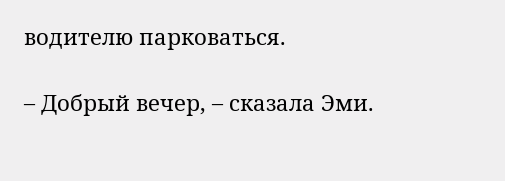водителю парковаться.

– Добрый вечер, – сказала Эми.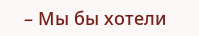– Мы бы хотели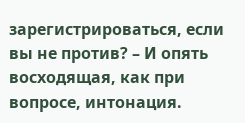зарегистрироваться, если вы не против? – И опять восходящая, как при вопросе, интонация.